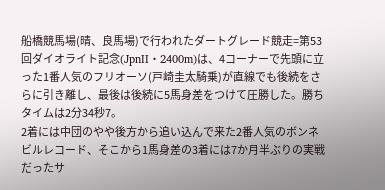船橋競馬場(晴、良馬場)で行われたダートグレード競走=第53回ダイオライト記念(JpnII・2400m)は、4コーナーで先頭に立った1番人気のフリオーソ(戸崎圭太騎乗)が直線でも後続をさらに引き離し、最後は後続に5馬身差をつけて圧勝した。勝ちタイムは2分34秒7。
2着には中団のやや後方から追い込んで来た2番人気のボンネビルレコード、そこから1馬身差の3着には7か月半ぶりの実戦だったサ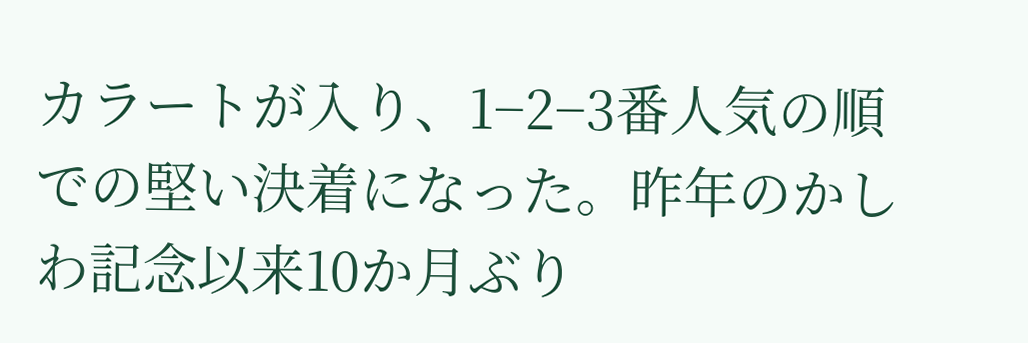カラートが入り、1−2−3番人気の順での堅い決着になった。昨年のかしわ記念以来10か月ぶり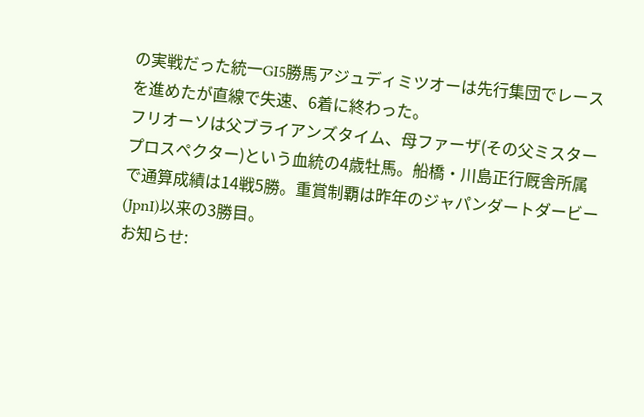の実戦だった統一GI5勝馬アジュディミツオーは先行集団でレースを進めたが直線で失速、6着に終わった。
フリオーソは父ブライアンズタイム、母ファーザ(その父ミスタープロスペクター)という血統の4歳牡馬。船橋・川島正行厩舎所属で通算成績は14戦5勝。重賞制覇は昨年のジャパンダートダービー(JpnI)以来の3勝目。
お知らせ: